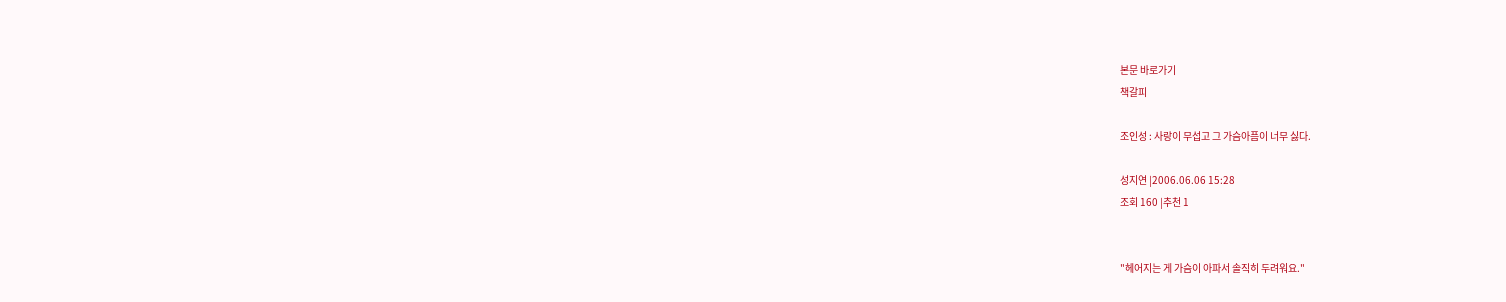본문 바로가기
책갈피

조인성 : 사랑이 무섭고 그 가슴아픔이 너무 싫다.

성지연 |2006.06.06 15:28
조회 160 |추천 1


"헤어지는 게 가슴이 아파서 솔직히 두려워요."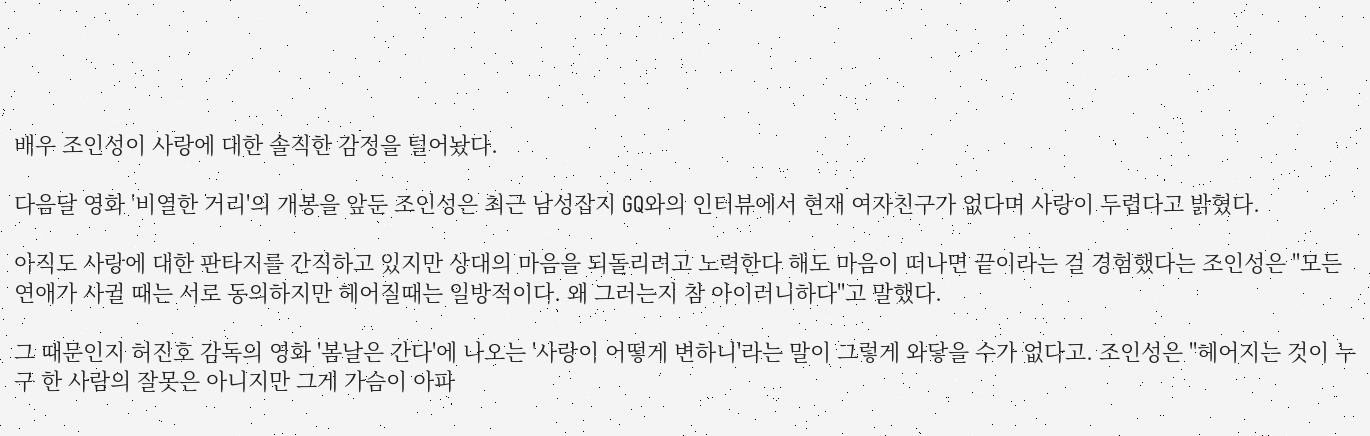배우 조인성이 사랑에 대한 솔직한 감정을 털어놨다.

다음달 영화 '비열한 거리'의 개봉을 앞둔 조인성은 최근 남성잡지 GQ와의 인터뷰에서 현재 여자친구가 없다며 사랑이 두렵다고 밝혔다.

아직도 사랑에 대한 판타지를 간직하고 있지만 상대의 마음을 되돌리려고 노력한다 해도 마음이 떠나면 끝이라는 걸 경험했다는 조인성은 "모든 연애가 사귈 때는 서로 동의하지만 헤어질때는 일방적이다. 왜 그러는지 참 아이러니하다"고 말했다.

그 때문인지 허진호 감독의 영화 '봄날은 간다'에 나오는 '사랑이 어떻게 변하니'라는 말이 그렇게 와닿을 수가 없다고. 조인성은 "헤어지는 것이 누구 한 사람의 잘못은 아니지만 그게 가슴이 아파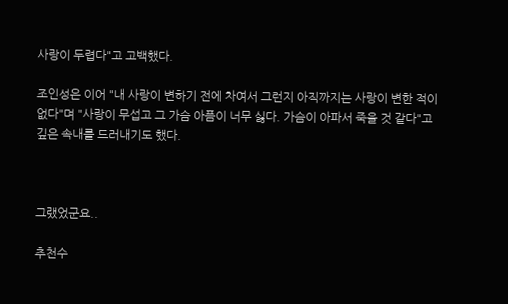사랑이 두렵다"고 고백했다.

조인성은 이어 "내 사랑이 변하기 전에 차여서 그런지 아직까지는 사랑이 변한 적이 없다"며 "사랑이 무섭고 그 가슴 아픔이 너무 싫다. 가슴이 아파서 죽을 것 같다"고 깊은 속내를 드러내기도 했다.



그랬었군요..

추천수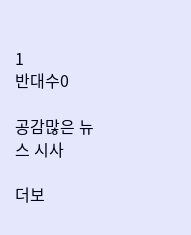1
반대수0

공감많은 뉴스 시사

더보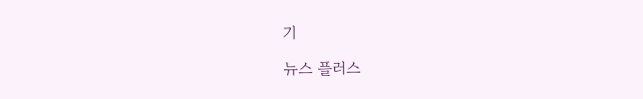기

뉴스 플러스